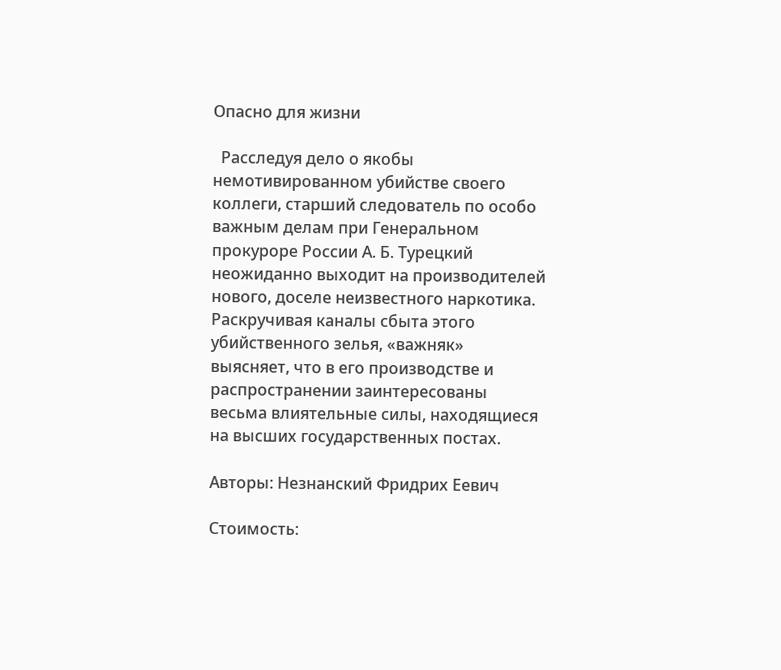Опасно для жизни

  Расследуя дело о якобы немотивированном убийстве своего коллеги, старший следователь по особо важным делам при Генеральном прокуроре России А. Б. Турецкий неожиданно выходит на производителей нового, доселе неизвестного наркотика. Раскручивая каналы сбыта этого убийственного зелья, «важняк» выясняет, что в его производстве и распространении заинтересованы весьма влиятельные силы, находящиеся на высших государственных постах.

Авторы: Незнанский Фридрих Еевич

Стоимость: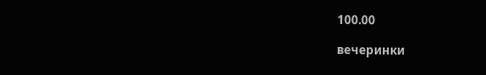100.00

вечеринки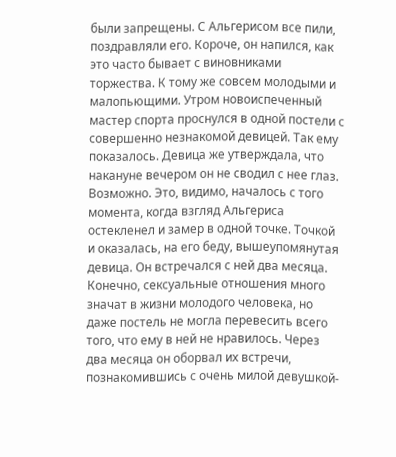были запрещены. С Альгерисом все пили, поздравляли его. Короче, он напился, как это часто бывает с виновниками торжества. К тому же совсем молодыми и малопьющими. Утром новоиспеченный мастер спорта проснулся в одной постели с совершенно незнакомой девицей. Так ему показалось. Девица же утверждала, что накануне вечером он не сводил с нее глаз. Возможно. Это, видимо, началось с того момента, когда взгляд Альгериса остекленел и замер в одной точке. Точкой и оказалась, на его беду, вышеупомянутая девица. Он встречался с ней два месяца. Конечно, сексуальные отношения много значат в жизни молодого человека, но даже постель не могла перевесить всего того, что ему в ней не нравилось. Через два месяца он оборвал их встречи, познакомившись с очень милой девушкой-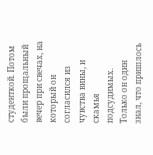студенткой. Потом были прощальный вечер при свечах, на который он согласился из чувства вины, и скамья подсудимых.
Только он один знал, что пришлось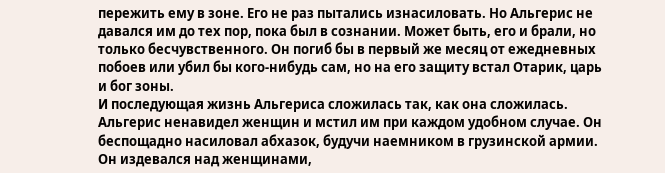пережить ему в зоне. Его не раз пытались изнасиловать. Но Альгерис не давался им до тех пор, пока был в сознании. Может быть, его и брали, но только бесчувственного. Он погиб бы в первый же месяц от ежедневных побоев или убил бы кого-нибудь сам, но на его защиту встал Отарик, царь и бог зоны.
И последующая жизнь Альгериса сложилась так, как она сложилась. Альгерис ненавидел женщин и мстил им при каждом удобном случае. Он беспощадно насиловал абхазок, будучи наемником в грузинской армии. Он издевался над женщинами,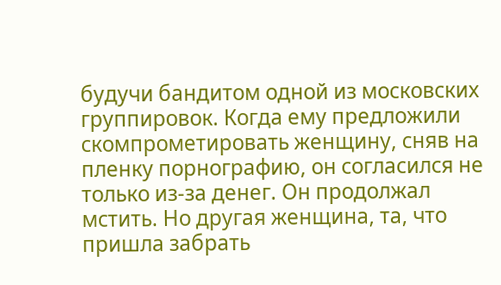будучи бандитом одной из московских группировок. Когда ему предложили скомпрометировать женщину, сняв на пленку порнографию, он согласился не только из-за денег. Он продолжал мстить. Но другая женщина, та, что пришла забрать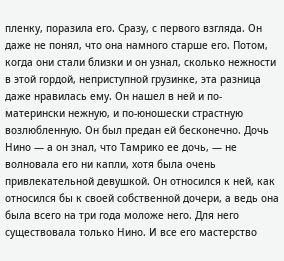пленку, поразила его. Сразу, с первого взгляда. Он даже не понял, что она намного старше его. Потом, когда они стали близки и он узнал, сколько нежности в этой гордой, неприступной грузинке, эта разница даже нравилась ему. Он нашел в ней и по-матерински нежную, и по-юношески страстную возлюбленную. Он был предан ей бесконечно. Дочь Нино — а он знал, что Тамрико ее дочь, — не волновала его ни капли, хотя была очень привлекательной девушкой. Он относился к ней, как относился бы к своей собственной дочери, а ведь она была всего на три года моложе него. Для него существовала только Нино. И все его мастерство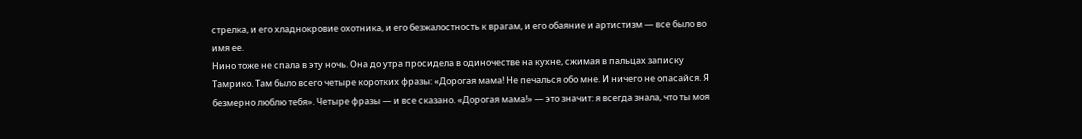стрелка, и его хладнокровие охотника, и его безжалостность к врагам, и его обаяние и артистизм — все было во имя ее.
Нино тоже не спала в эту ночь. Она до утра просидела в одиночестве на кухне, сжимая в пальцах записку Тамрико. Там было всего четыре коротких фразы: «Дорогая мама! Не печалься обо мне. И ничего не опасайся. Я безмерно люблю тебя». Четыре фразы — и все сказано. «Дорогая мама!» — это значит: я всегда знала, что ты моя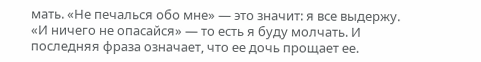мать. «Не печалься обо мне» — это значит: я все выдержу. «И ничего не опасайся» — то есть я буду молчать. И последняя фраза означает, что ее дочь прощает ее.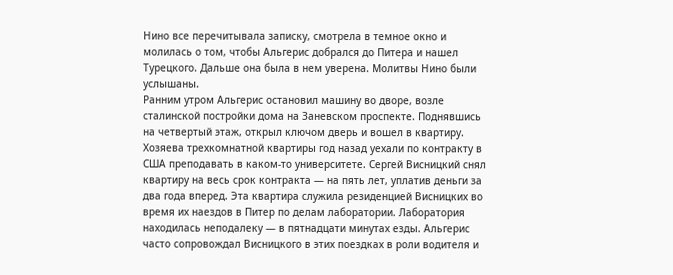Нино все перечитывала записку, смотрела в темное окно и молилась о том, чтобы Альгерис добрался до Питера и нашел Турецкого. Дальше она была в нем уверена. Молитвы Нино были услышаны.
Ранним утром Альгерис остановил машину во дворе, возле сталинской постройки дома на Заневском проспекте. Поднявшись на четвертый этаж, открыл ключом дверь и вошел в квартиру.
Хозяева трехкомнатной квартиры год назад уехали по контракту в США преподавать в каком-то университете. Сергей Висницкий снял квартиру на весь срок контракта — на пять лет, уплатив деньги за два года вперед. Эта квартира служила резиденцией Висницких во время их наездов в Питер по делам лаборатории. Лаборатория находилась неподалеку — в пятнадцати минутах езды. Альгерис часто сопровождал Висницкого в этих поездках в роли водителя и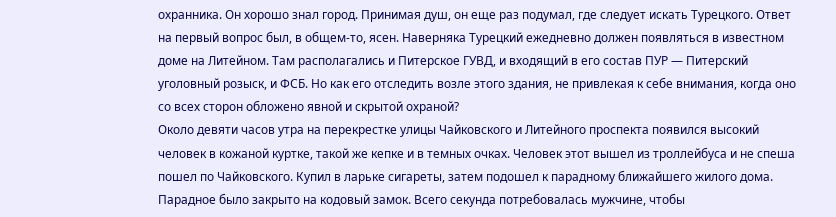охранника. Он хорошо знал город. Принимая душ, он еще раз подумал, где следует искать Турецкого. Ответ на первый вопрос был, в общем-то, ясен. Наверняка Турецкий ежедневно должен появляться в известном доме на Литейном. Там располагались и Питерское ГУВД, и входящий в его состав ПУР — Питерский уголовный розыск, и ФСБ. Но как его отследить возле этого здания, не привлекая к себе внимания, когда оно со всех сторон обложено явной и скрытой охраной?
Около девяти часов утра на перекрестке улицы Чайковского и Литейного проспекта появился высокий человек в кожаной куртке, такой же кепке и в темных очках. Человек этот вышел из троллейбуса и не спеша пошел по Чайковского. Купил в ларьке сигареты, затем подошел к парадному ближайшего жилого дома. Парадное было закрыто на кодовый замок. Всего секунда потребовалась мужчине, чтобы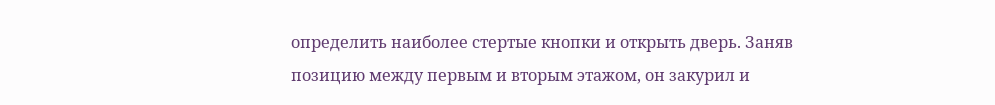определить наиболее стертые кнопки и открыть дверь. Заняв позицию между первым и вторым этажом, он закурил и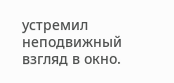устремил неподвижный взгляд в окно.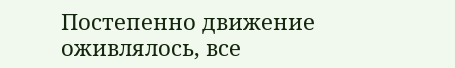Постепенно движение оживлялось, все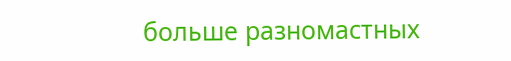больше разномастных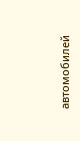автомобилей